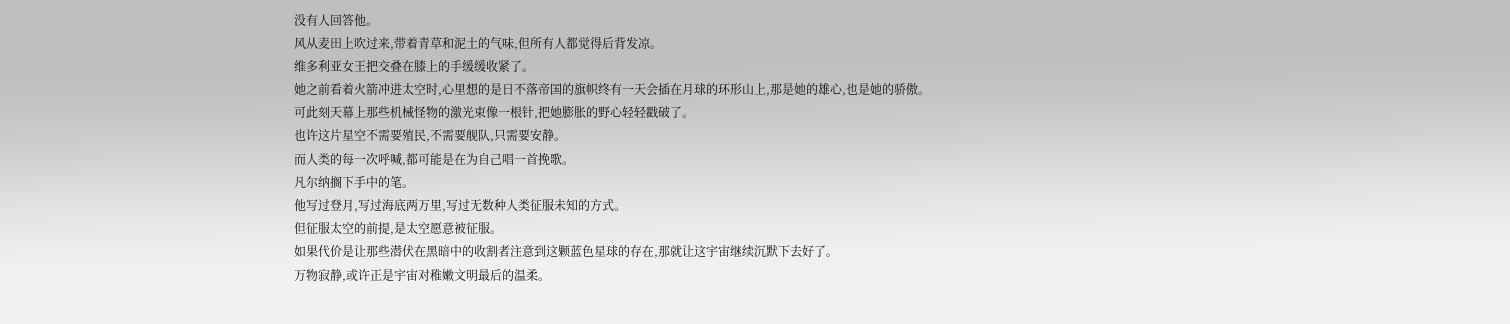没有人回答他。
风从麦田上吹过来,带着青草和泥土的气味,但所有人都觉得后背发凉。
维多利亚女王把交叠在膝上的手缓缓收紧了。
她之前看着火箭冲进太空时,心里想的是日不落帝国的旗帜终有一天会插在月球的环形山上,那是她的雄心,也是她的骄傲。
可此刻天幕上那些机械怪物的激光束像一根针,把她膨胀的野心轻轻戳破了。
也许这片星空不需要殖民,不需要舰队,只需要安静。
而人类的每一次呼喊,都可能是在为自己唱一首挽歌。
凡尔纳搁下手中的笔。
他写过登月,写过海底两万里,写过无数种人类征服未知的方式。
但征服太空的前提,是太空愿意被征服。
如果代价是让那些潜伏在黑暗中的收割者注意到这颗蓝色星球的存在,那就让这宇宙继续沉默下去好了。
万物寂静,或许正是宇宙对稚嫩文明最后的温柔。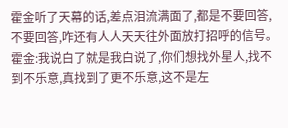霍金听了天幕的话,差点泪流满面了,都是不要回答,不要回答,咋还有人人天天往外面放打招呼的信号。
霍金:我说白了就是我白说了,你们想找外星人,找不到不乐意,真找到了更不乐意,这不是左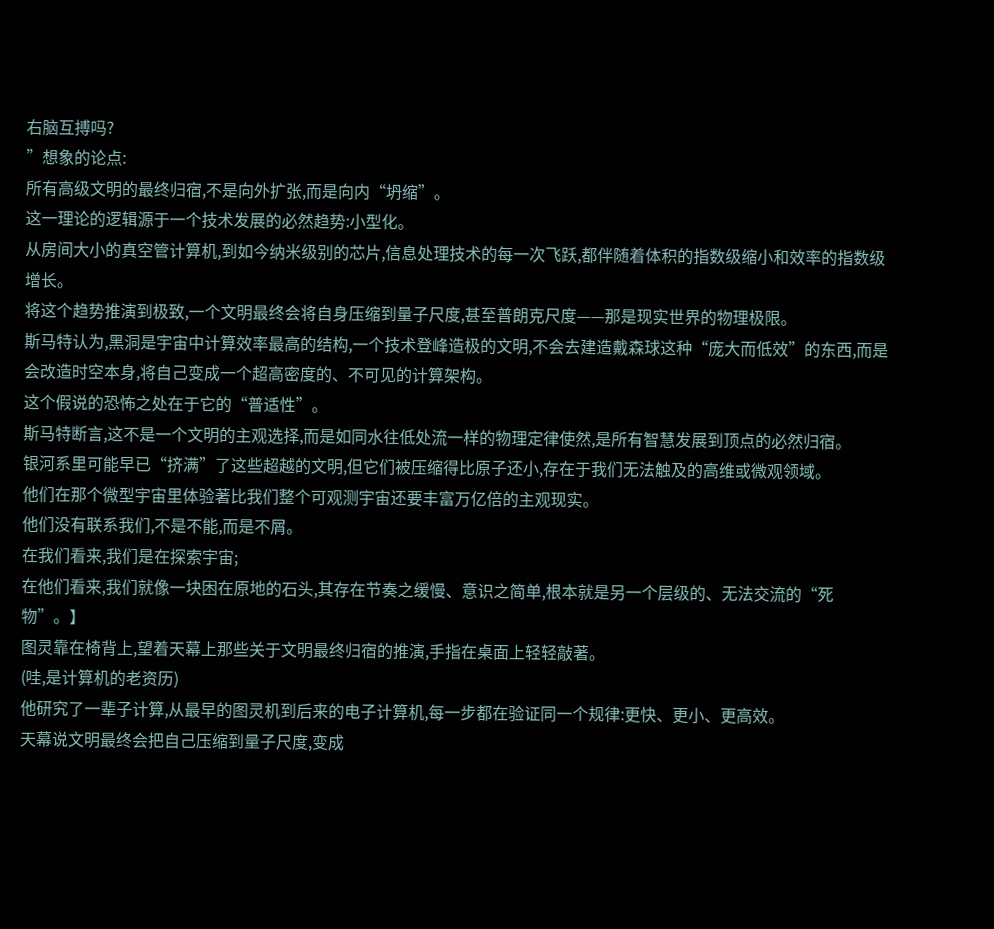右脑互搏吗?
”想象的论点:
所有高级文明的最终归宿,不是向外扩张,而是向内“坍缩”。
这一理论的逻辑源于一个技术发展的必然趋势:小型化。
从房间大小的真空管计算机,到如今纳米级别的芯片,信息处理技术的每一次飞跃,都伴随着体积的指数级缩小和效率的指数级增长。
将这个趋势推演到极致,一个文明最终会将自身压缩到量子尺度,甚至普朗克尺度——那是现实世界的物理极限。
斯马特认为,黑洞是宇宙中计算效率最高的结构,一个技术登峰造极的文明,不会去建造戴森球这种“庞大而低效”的东西,而是会改造时空本身,将自己变成一个超高密度的、不可见的计算架构。
这个假说的恐怖之处在于它的“普适性”。
斯马特断言,这不是一个文明的主观选择,而是如同水往低处流一样的物理定律使然,是所有智慧发展到顶点的必然归宿。
银河系里可能早已“挤满”了这些超越的文明,但它们被压缩得比原子还小,存在于我们无法触及的高维或微观领域。
他们在那个微型宇宙里体验著比我们整个可观测宇宙还要丰富万亿倍的主观现实。
他们没有联系我们,不是不能,而是不屑。
在我们看来,我们是在探索宇宙;
在他们看来,我们就像一块困在原地的石头,其存在节奏之缓慢、意识之简单,根本就是另一个层级的、无法交流的“死物”。】
图灵靠在椅背上,望着天幕上那些关于文明最终归宿的推演,手指在桌面上轻轻敲著。
(哇,是计算机的老资历)
他研究了一辈子计算,从最早的图灵机到后来的电子计算机,每一步都在验证同一个规律:更快、更小、更高效。
天幕说文明最终会把自己压缩到量子尺度,变成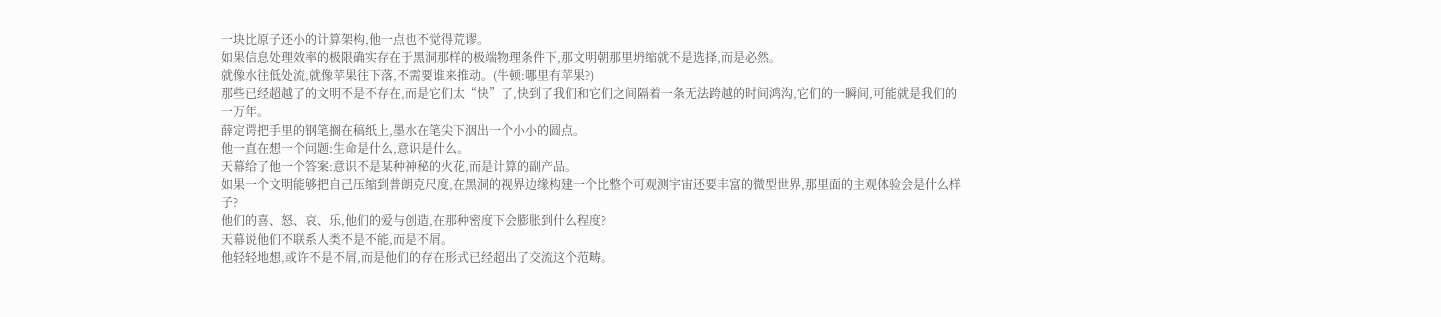一块比原子还小的计算架构,他一点也不觉得荒谬。
如果信息处理效率的极限确实存在于黑洞那样的极端物理条件下,那文明朝那里坍缩就不是选择,而是必然。
就像水往低处流,就像苹果往下落,不需要谁来推动。(牛顿:哪里有苹果?)
那些已经超越了的文明不是不存在,而是它们太“快”了,快到了我们和它们之间隔着一条无法跨越的时间鸿沟,它们的一瞬间,可能就是我们的一万年。
薛定谔把手里的钢笔搁在稿纸上,墨水在笔尖下洇出一个小小的圆点。
他一直在想一个问题:生命是什么,意识是什么。
天幕给了他一个答案:意识不是某种神秘的火花,而是计算的副产品。
如果一个文明能够把自己压缩到普朗克尺度,在黑洞的视界边缘构建一个比整个可观测宇宙还要丰富的微型世界,那里面的主观体验会是什么样子?
他们的喜、怒、哀、乐,他们的爱与创造,在那种密度下会膨胀到什么程度?
天幕说他们不联系人类不是不能,而是不屑。
他轻轻地想,或许不是不屑,而是他们的存在形式已经超出了交流这个范畴。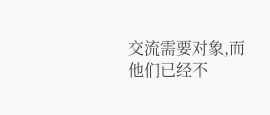交流需要对象,而他们已经不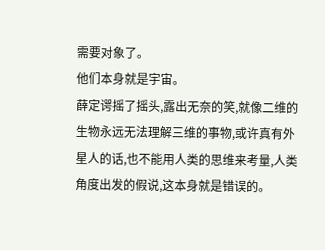需要对象了。
他们本身就是宇宙。
薛定谔摇了摇头,露出无奈的笑,就像二维的生物永远无法理解三维的事物,或许真有外星人的话,也不能用人类的思维来考量,人类角度出发的假说,这本身就是错误的。